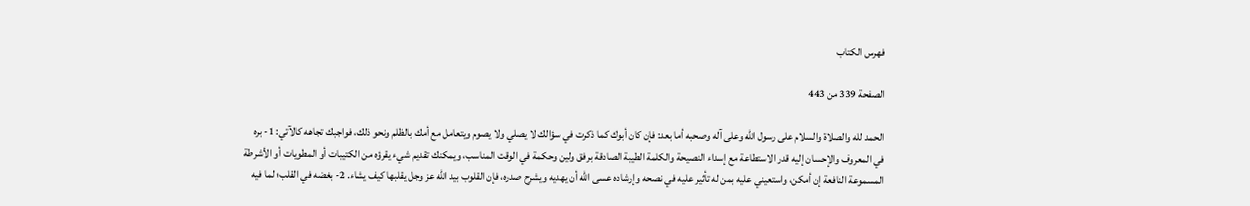فهرس الكتاب

الصفحة 339 من 443

الحمد لله والصلاة والسلام على رسول الله وعلى آله وصحبه أما بعد: فإن كان أبوك كما ذكرت في سؤالك لا يصلي ولا يصوم ويتعامل مع أمك بالظلم ونحو ذلك، فواجبك تجاهه كالآتي: 1- بره في المعروف والإحسان إليه قدر الاستطاعة مع إسداء النصيحة والكلمة الطيبة الصادقة برفق ولين وحكمة في الوقت المناسب، ويمكنك تقديم شيء يقرؤه من الكتيبات أو المطويات أو الأشرطة المسموعة النافعة إن أمكن، واستعيني عليه بمن له تأثير عليه في نصحه وإرشاده عسى الله أن يهديه ويشرح صدره، فإن القلوب بيد الله عز وجل يقلبها كيف يشاء. 2- بغضه في القلب؛ لما فيه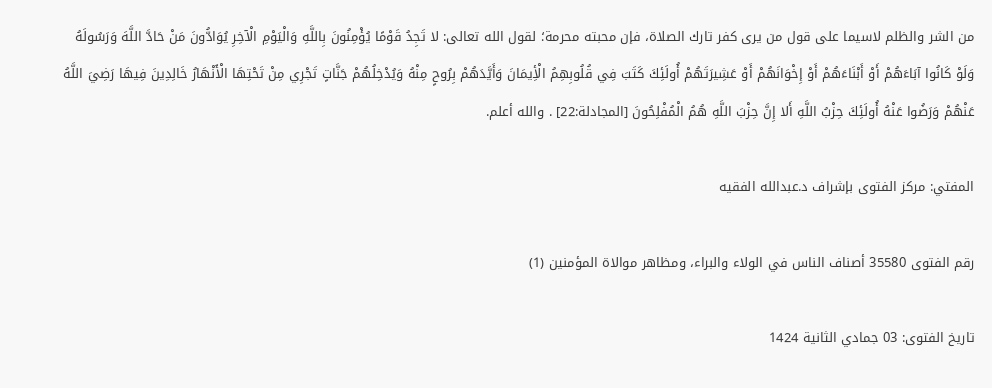من الشر والظلم لاسيما على قول من يرى كفر تارك الصلاة، فإن محبته محرمة؛ لقول الله تعالى: لا تَجِدُ قَوْمًا يُؤْمِنُونَ بِاللَّهِ وَالْيَوْمِ الْآخِرِ يُوَادُّونَ مَنْ حَادَّ اللَّهَ وَرَسُولَهُ وَلَوْ كَانُوا آبَاءَهُمْ أَوْ أَبْنَاءَهُمْ أَوْ إِخْوَانَهُمْ أَوْ عَشِيرَتَهُمْ أُولَئِكَ كَتَبَ فِي قُلُوبِهِمُ الْأِيمَانَ وَأَيَّدَهُمْ بِرُوحٍ مِنْهُ وَيُدْخِلُهُمْ جَنَّاتٍ تَجْرِي مِنْ تَحْتِهَا الْأَنْهَارُ خَالِدِينَ فِيهَا رَضِيَ اللَّهُ عَنْهُمْ وَرَضُوا عَنْهُ أُولَئِكَ حِزْبُ اللَّهِ أَلا إِنَّ حِزْبَ اللَّهِ هُمُ الْمُفْلِحُونَ [المجادلة:22] . والله أعلم.

المفتي: مركز الفتوى بإشراف د.عبدالله الفقيه

رقم الفتوى 35580 أصناف الناس في الولاء والبراء، ومظاهر موالاة المؤمنين (1)

تاريخ الفتوى: 03 جمادي الثانية 1424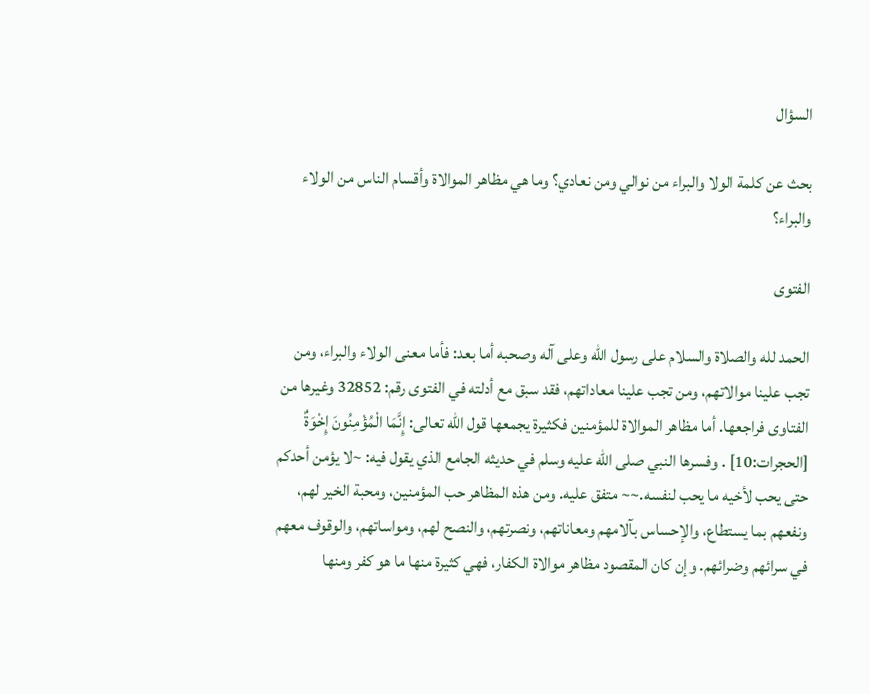السؤال

بحث عن كلمة الولا والبراء من نوالي ومن نعادي؟ وما هي مظاهر الموالاة وأقسام الناس من الولاء والبراء؟

الفتوى

الحمد لله والصلاة والسلام على رسول الله وعلى آله وصحبه أما بعد: فأما معنى الولاء والبراء، ومن تجب علينا موالاتهم، ومن تجب علينا معاداتهم، فقد سبق مع أدلته في الفتوى رقم: 32852 وغيرها من الفتاوى فراجعها. أما مظاهر الموالاة للمؤمنين فكثيرة يجمعها قول الله تعالى: إِنَّمَا الْمُؤْمِنُونَ إِخْوَةٌ [الحجرات:10] . وفسرها النبي صلى الله عليه وسلم في حديثه الجامع الذي يقول فيه: ~لا يؤمن أحدكم حتى يحب لأخيه ما يحب لنفسه.~~ متفق عليه. ومن هذه المظاهر حب المؤمنين، ومحبة الخير لهم، ونفعهم بما يستطاع، والإحساس بآلامهم ومعاناتهم، ونصرتهم، والنصح لهم، ومواساتهم، والوقوف معهم في سرائهم وضرائهم. وإن كان المقصود مظاهر موالاة الكفار، فهي كثيرة منها ما هو كفر ومنها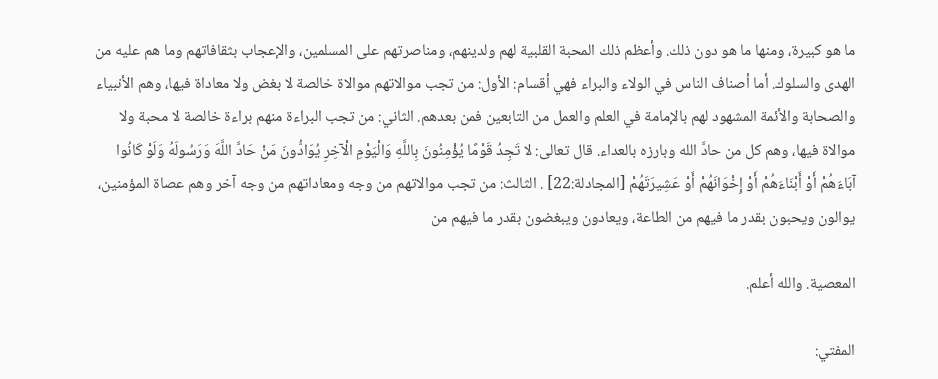ما هو كبيرة، ومنها ما هو دون ذلك. وأعظم ذلك المحبة القلبية لهم ولدينهم، ومناصرتهم على المسلمين، والإعجاب بثقافاتهم وما هم عليه من الهدى والسلوك. أما أصناف الناس في الولاء والبراء فهي أقسام: الأول: من تجب موالاتهم موالاة خالصة لا بغض ولا معاداة فيها، وهم الأنبياء والصحابة والأئمة المشهود لهم بالإمامة في العلم والعمل من التابعين فمن بعدهم. الثاني: من تجب البراءة منهم براءة خالصة لا محبة ولا موالاة فيها، وهم كل من حادَّ الله وبارزه بالعداء. قال تعالى: لا تَجِدُ قَوْمًا يُؤْمِنُونَ بِاللَّهِ وَالْيَوْمِ الْآخِرِ يُوَادُّونَ مَنْ حَادَّ اللَّهَ وَرَسُولَهُ وَلَوْ كَانُوا آبَاءَهُمْ أَوْ أَبْنَاءَهُمْ أَوْ إِخْوَانَهُمْ أَوْ عَشِيرَتَهُمْ [المجادلة:22] . الثالث: من تجب موالاتهم من وجه ومعاداتهم من وجه آخر وهم عصاة المؤمنين، يوالون ويحبون بقدر ما فيهم من الطاعة، ويعادون ويبغضون بقدر ما فيهم من

المعصية. والله أعلم.

المفتي: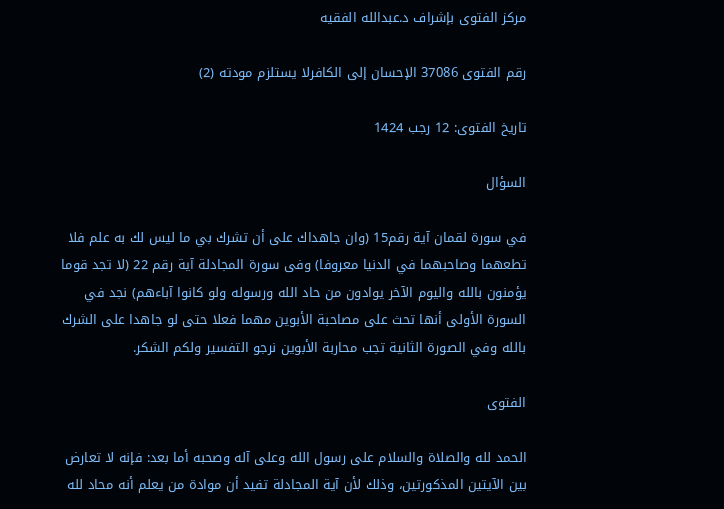مركز الفتوى بإشراف د.عبدالله الفقيه

رقم الفتوى 37086 الإحسان إلى الكافرلا يستلزم مودته (2)

تاريخ الفتوى: 12 رجب 1424

السؤال

في سورة لقمان آية رقم15 (وان جاهداك على أن تشرك بي ما ليس لك به علم فلا تطعهما وصاحبهما في الدنيا معروفا) وفى سورة المجادلة آية رقم 22 (لا تجد قوما يؤمنون بالله واليوم الآخر يوادون من حاد الله ورسوله ولو كانوا آباءهم) نجد في السورة الأولى أنها تحث على مصاحبة الأبوين مهما فعلا حتى لو جاهدا على الشرك بالله وفي الصورة الثانية تجب محاربة الأبوين نرجو التفسير ولكم الشكر.

الفتوى

الحمد لله والصلاة والسلام على رسول الله وعلى آله وصحبه أما بعد: فإنه لا تعارض بين الآيتين المذكورتين، وذلك لأن آية المجادلة تفيد أن موادة من يعلم أنه محاد لله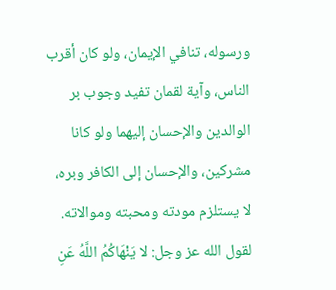ورسوله، تنافي الإيمان، ولو كان أقرب الناس، وآية لقمان تفيد وجوب بر الوالدين والإحسان إليهما ولو كانا مشركين، والإحسان إلى الكافر وبره، لا يستلزم مودته ومحبته وموالاته. لقول الله عز وجل: لا يَنْهَاكُمُ اللَّهُ عَنِ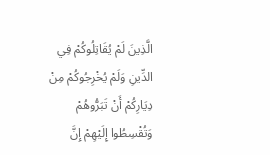الَّذِينَ لَمْ يُقَاتِلُوكُمْ فِي الدِّينِ وَلَمْ يُخْرِجُوكُمْ مِنْ دِيَارِكُمْ أَنْ تَبَرُّوهُمْ وَتُقْسِطُوا إِلَيْهِمْ إِنَّ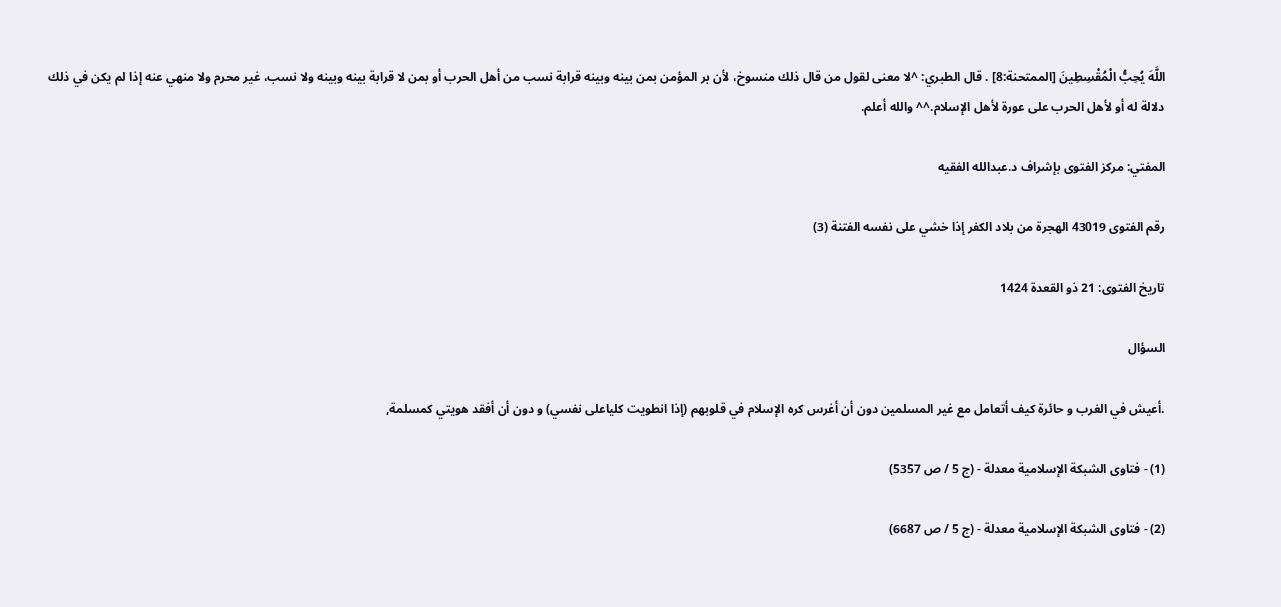اللَّهَ يُحِبُّ الْمُقْسِطِينَ [الممتحنة:8] . قال الطبري: ^لا معنى لقول من قال ذلك منسوخ، لأن بر المؤمن بمن بينه وبينه قرابة نسب من أهل الحرب أو بمن لا قرابة بينه وبينه ولا نسب، غير محرم ولا منهي عنه إذا لم يكن في ذلك دلالة له أو لأهل الحرب على عورة لأهل الإسلام.^^ والله أعلم.

المفتي: مركز الفتوى بإشراف د.عبدالله الفقيه

رقم الفتوى 43019 الهجرة من بلاد الكفر إذا خشي على نفسه الفتنة (3)

تاريخ الفتوى: 21 ذو القعدة 1424

السؤال

.أعيش في الغرب و حائرة كيف أتعامل مع غير المسلمين دون أن أغرس كره الإسلام في قلوبهم (إذا انطويت كلياعلى نفسي) و دون أن أفقد هويتي كمسلمة,

(1) - فتاوى الشبكة الإسلامية معدلة - (ج 5 / ص 5357)

(2) - فتاوى الشبكة الإسلامية معدلة - (ج 5 / ص 6687)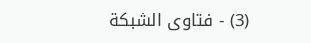(3) - فتاوى الشبكة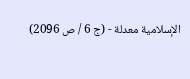الإسلامية معدلة - (ج 6 / ص 2096)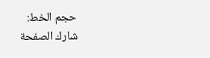حجم الخط:
شارك الصفحة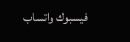فيسبوك واتساب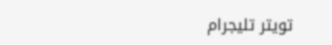تويتر تليجرام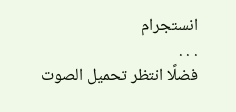انستجرام
. . .
فضلًا انتظر تحميل الصوت